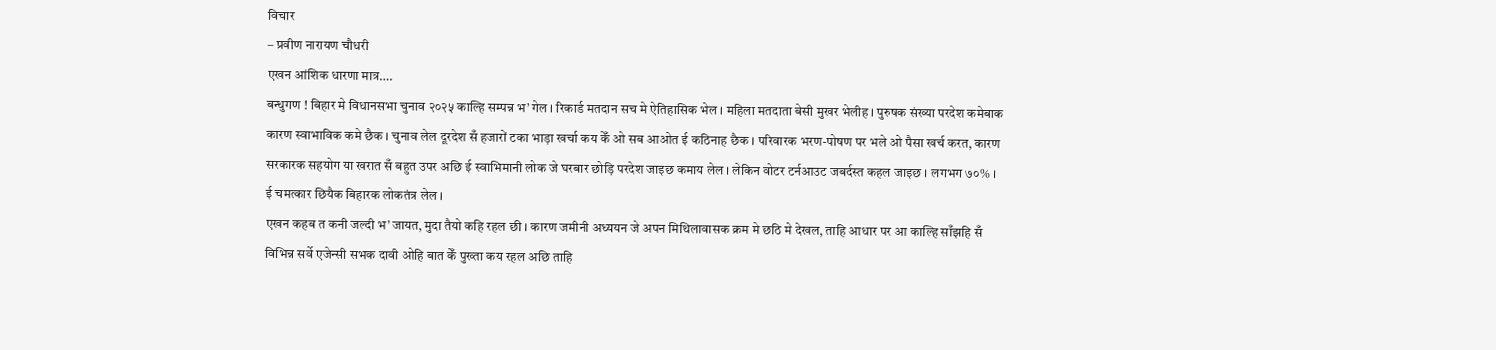विचार
– प्रवीण नारायण चौधरी
एखन आंशिक धारणा मात्र….
बन्धुगण ! बिहार मे विधानसभा चुनाव २०२५ काल्हि सम्पन्न भ’ गेल । रिकार्ड मतदान सच मे ऐतिहासिक भेल । महिला मतदाता बेसी मुखर भेलीह । पुरुषक संख्या परदेश कमेबाक कारण स्वाभाविक कमे छैक । चुनाव लेल दूरदेश सँ हजारों टका भाड़ा खर्चा कय केँ ओ सब आओत ई कठिनाह छैक । परिवारक भरण-पोषण पर भले ओ पैसा खर्च करत, कारण सरकारक सहयोग या खरात सँ बहुत उपर अछि ई स्वाभिमानी लोक जे घरबार छोड़ि परदेश जाइछ कमाय लेल । लेकिन वोटर टर्नआउट जबर्दस्त कहल जाइछ । लगभग ७०% । ई चमत्कार छियैक बिहारक लोकतंत्र लेल ।
एखन कहब त कनी जल्दी भ’ जायत, मुदा तैयो कहि रहल छी । कारण जमीनी अध्ययन जे अपन मिथिलावासक क्रम मे छठि मे देखल, ताहि आधार पर आ काल्हि साँझहि सँ विभिन्न सर्वे एजेन्सी सभक दावी ओहि बात केँ पुख्ता कय रहल अछि ताहि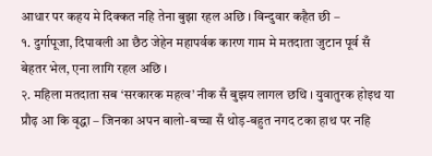आधार पर कहय मे दिक्कत नहि तेना बुझा रहल अछि । विन्दुवार कहैत छी –
१. दुर्गापूजा, दिपावली आ छैठ जेहेन महापर्वक कारण गाम मे मतदाता जुटान पूर्व सँ बेहतर भेल, एना लागि रहल अछि ।
२. महिला मतदाता सब ‘सरकारक महत्व’ नीक सँ बुझय लागल छथि । युवातुरक होइथ या प्रौढ़ आ कि वृद्धा – जिनका अपन बालो-बच्चा सँ थोड़-बहुत नगद टका हाथ पर नहि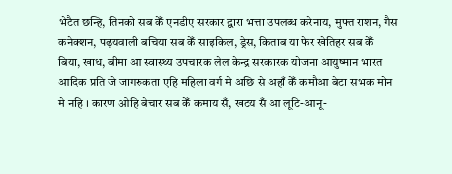भेटैत छन्हि, तिनको सब केँ एनडीए सरकार द्वारा भत्ता उपलब्ध करेनाय, मुफ्त राशन, गैस कनेक्शन, पढ़यवाली बचिया सब केँ साइकिल, ड्रेस, किताब या फेर खेतिहर सब केँ बिया, खाध, बीमा आ स्वास्थ्य उपचारक लेल केन्द्र सरकारक योजना आयुष्मान भारत आदिक प्रति जे जागरुकता एहि महिला वर्ग मे अछि से अहाँ केँ कमौआ बेटा सभक मोन मे नहि । कारण ओहि बेचार सब केँ कमाय सँ, खटय सँ आ लूटि-आनू-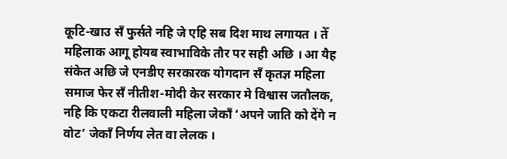कूटि-खाउ सँ फुर्सते नहि जे एहि सब दिश माथ लगायत । तेँ महिलाक आगू होयब स्वाभाविके तौर पर सही अछि । आ यैह संकेत अछि जे एनडीए सरकारक योगदान सँ कृतज्ञ महिला समाज फेर सँ नीतीश-मोदी केर सरकार मे विश्वास जतौलक, नहि कि एकटा रीलवाली महिला जेकाँ ‘अपने जाति को देंगे न वोट’ जेकाँ निर्णय लेत वा लेलक ।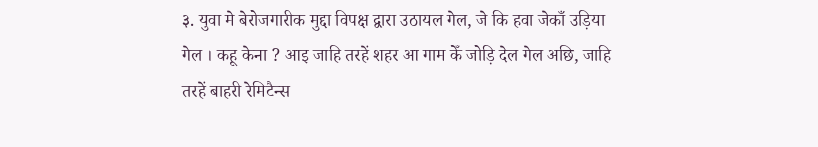३. युवा मे बेरोजगारीक मुद्दा विपक्ष द्वारा उठायल गेल, जे कि हवा जेकाँ उड़िया गेल । कहू केना ? आइ जाहि तरहें शहर आ गाम केँ जोड़ि देल गेल अछि, जाहि तरहें बाहरी रेमिटैन्स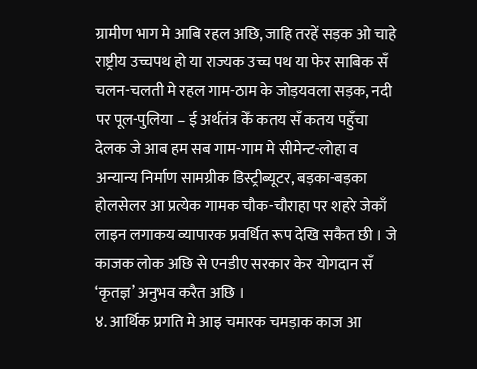ग्रामीण भाग मे आबि रहल अछि, जाहि तरहें सड़क ओ चाहे राष्ट्रीय उच्चपथ हो या राज्यक उच्च पथ या फेर साबिक सँ चलन-चलती मे रहल गाम-ठाम के जोड़यवला सड़क, नदी पर पूल-पुलिया – ई अर्थतंत्र केँ कतय सँ कतय पहुँचा देलक जे आब हम सब गाम-गाम मे सीमेन्ट-लोहा व अन्यान्य निर्माण सामग्रीक डिस्ट्रीब्यूटर, बड़का-बड़का होलसेलर आ प्रत्येक गामक चौक-चौराहा पर शहरे जेकाँ लाइन लगाकय व्यापारक प्रवर्धित रूप देखि सकैत छी । जे काजक लोक अछि से एनडीए सरकार केर योगदान सँ ‘कृतज्ञ’ अनुभव करैत अछि ।
४. आर्थिक प्रगति मे आइ चमारक चमड़ाक काज आ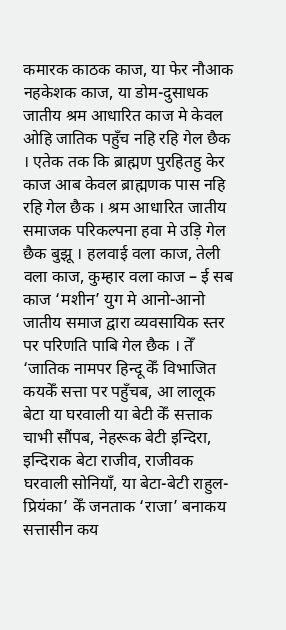कमारक काठक काज, या फेर नौआक नहकेशक काज, या डोम-दुसाधक जातीय श्रम आधारित काज मे केवल ओहि जातिक पहुँच नहि रहि गेल छैक । एतेक तक कि ब्राह्मण पुरहितहु केर काज आब केवल ब्राह्मणक पास नहि रहि गेल छैक । श्रम आधारित जातीय समाजक परिकल्पना हवा मे उड़ि गेल छैक बुझू । हलवाई वला काज, तेली वला काज, कुम्हार वला काज – ई सब काज ‘मशीन’ युग मे आनो-आनो जातीय समाज द्वारा व्यवसायिक स्तर पर परिणति पाबि गेल छैक । तेँ ‘जातिक नामपर हिन्दू केँ विभाजित कयकेँ सत्ता पर पहुँचब, आ लालूक बेटा या घरवाली या बेटी केँ सत्ताक चाभी सौंपब, नेहरूक बेटी इन्दिरा, इन्दिराक बेटा राजीव, राजीवक घरवाली सोनियाँ, या बेटा-बेटी राहुल-प्रियंका’ केँ जनताक ‘राजा’ बनाकय सत्तासीन कय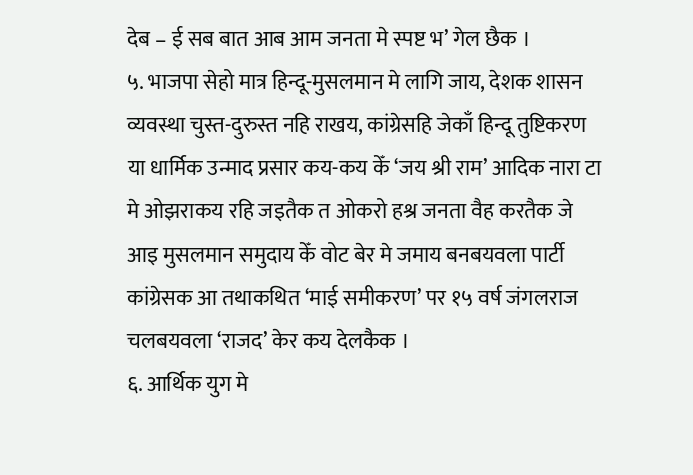देब – ई सब बात आब आम जनता मे स्पष्ट भ’ गेल छैक ।
५. भाजपा सेहो मात्र हिन्दू-मुसलमान मे लागि जाय, देशक शासन व्यवस्था चुस्त-दुरुस्त नहि राखय, कांग्रेसहि जेकाँ हिन्दू तुष्टिकरण या धार्मिक उन्माद प्रसार कय-कय केँ ‘जय श्री राम’ आदिक नारा टा मे ओझराकय रहि जइतैक त ओकरो हश्र जनता वैह करतैक जे आइ मुसलमान समुदाय केँ वोट बेर मे जमाय बनबयवला पार्टी कांग्रेसक आ तथाकथित ‘माई समीकरण’ पर १५ वर्ष जंगलराज चलबयवला ‘राजद’ केर कय देलकैक ।
६. आर्थिक युग मे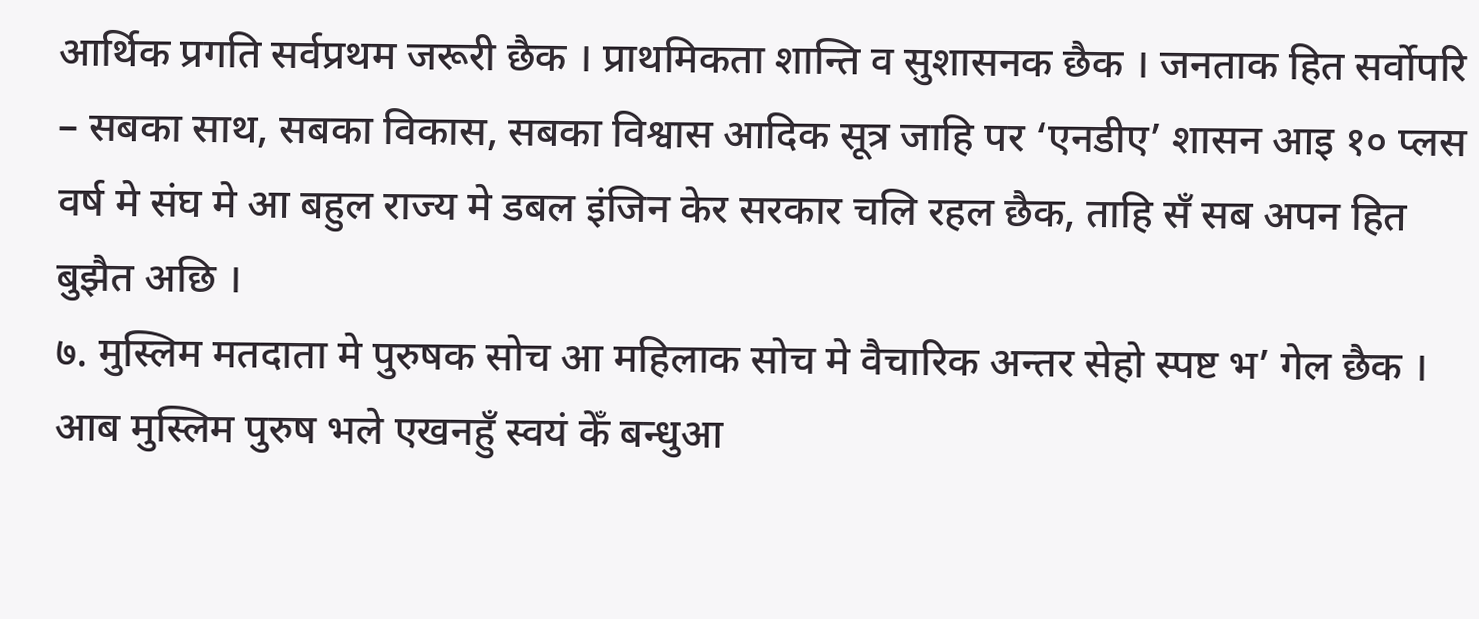आर्थिक प्रगति सर्वप्रथम जरूरी छैक । प्राथमिकता शान्ति व सुशासनक छैक । जनताक हित सर्वोपरि – सबका साथ, सबका विकास, सबका विश्वास आदिक सूत्र जाहि पर ‘एनडीए’ शासन आइ १० प्लस वर्ष मे संघ मे आ बहुल राज्य मे डबल इंजिन केर सरकार चलि रहल छैक, ताहि सँ सब अपन हित बुझैत अछि ।
७. मुस्लिम मतदाता मे पुरुषक सोच आ महिलाक सोच मे वैचारिक अन्तर सेहो स्पष्ट भ’ गेल छैक । आब मुस्लिम पुरुष भले एखनहुँ स्वयं केँ बन्धुआ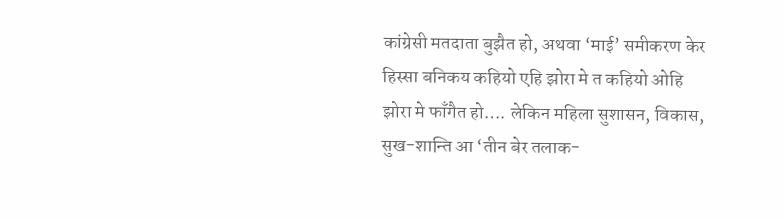कांग्रेसी मतदाता बुझैत हो, अथवा ‘माई’ समीकरण केर हिस्सा बनिकय कहियो एहि झोरा मे त कहियो ओहि झोरा मे फाँगैत हो…. लेकिन महिला सुशासन, विकास, सुख-शान्ति आ ‘तीन बेर तलाक-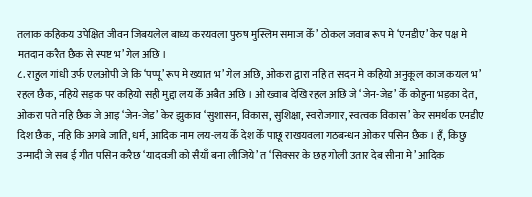तलाक कहिकय उपेक्षित जीवन जिबयलेल बाध्य करयवला पुरुष मुस्लिम समाज केँ’ ठोकल जवाब रूप मे ‘एनडीए’ केर पक्ष मे मतदान करैत छैक से स्पष्ट भ’ गेल अछि ।
८. राहुल गांधी उर्फ एलओपी जे कि ‘पप्पू’ रूप मे ख्यात भ’ गेल अछि, ओकरा द्वारा नहि त सदन मे कहियो अनुकूल काज कयल भ’ रहल छैक, नहिये सड़क पर कहियो सही मुद्दा लय केँ अबैत अछि । ओ ख्वाब देखि रहल अछि जे ‘जेन-जेड’ केँ कोहुना भड़का देत, ओकरा पते नहि छैक जे आइ ‘जेन-जेड’ केर झुकाव ‘सुशासन, विकास, सुशिक्षा, स्वरोजगार, स्वत्वक विकास’ केर समर्थक एनडीए दिश छैक, नहि कि अगबे जाति, धर्म, आदिक नाम लय-लय केँ देश केँ पाछू राखयवला गठबन्धन ओकर पसिन छैक । हँ, किछु उन्मादी जे सब ई गीत पसिन करैछ ‘यादवजी को सैयाँ बना लीजिये’ त ‘सिक्सर के छह गोली उतार देब सीना मे’ आदिक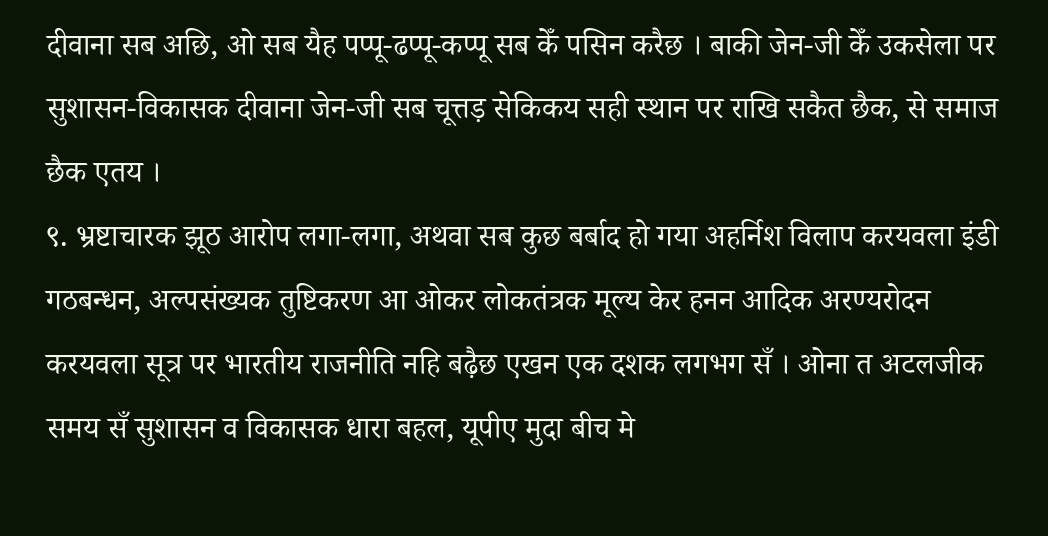दीवाना सब अछि, ओ सब यैह पप्पू-ढप्पू-कप्पू सब केँ पसिन करैछ । बाकी जेन-जी केँ उकसेला पर सुशासन-विकासक दीवाना जेन-जी सब चूत्तड़ सेकिकय सही स्थान पर राखि सकैत छैक, से समाज छैक एतय ।
९. भ्रष्टाचारक झूठ आरोप लगा-लगा, अथवा सब कुछ बर्बाद हो गया अहर्निश विलाप करयवला इंडी गठबन्धन, अल्पसंख्यक तुष्टिकरण आ ओकर लोकतंत्रक मूल्य केर हनन आदिक अरण्यरोदन करयवला सूत्र पर भारतीय राजनीति नहि बढ़ैछ एखन एक दशक लगभग सँ । ओना त अटलजीक समय सँ सुशासन व विकासक धारा बहल, यूपीए मुदा बीच मे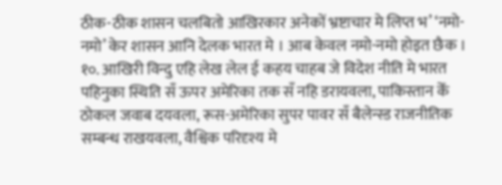ठीक-ठीक शासन चलबितो आखिरकार अनेकों भ्रष्टाचार मे लिप्त भ’ ‘नमो-नमो’ केर शासन आनि देलक भारत मे । आब केवल नमो-नमो होइत छैक ।
१०. आखिरी विन्दु एहि लेख लेल ई कहय चाहब जे विदेश नीति मे भारत पहिनुका स्थिति सँ ऊपर अमेरिका तक सँ नहि डरायवला, पाकिस्तान केँ ठोकल जवाब दयवला, रूस-अमेरिका सुपर पावर सँ बैलेन्स्ड राजनीतिक सम्बन्ध राखयवला, वैश्विक परिदृश्य मे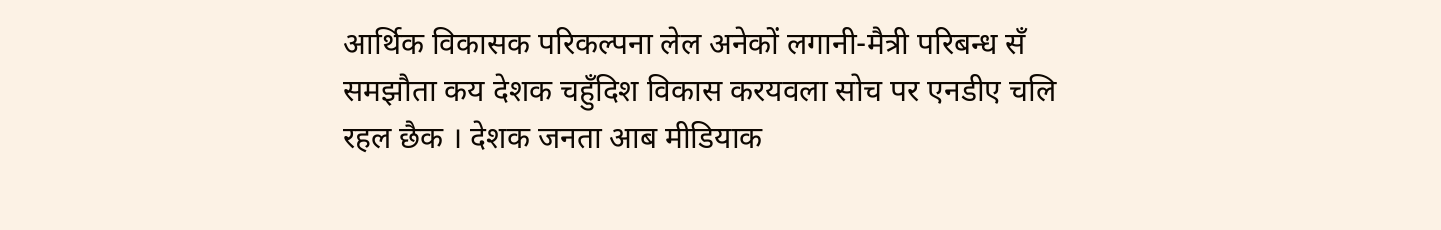आर्थिक विकासक परिकल्पना लेल अनेकों लगानी-मैत्री परिबन्ध सँ समझौता कय देशक चहुँदिश विकास करयवला सोच पर एनडीए चलि रहल छैक । देशक जनता आब मीडियाक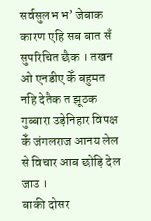सर्वसुलभ भ’ जेबाक कारण एहि सब बात सँ सुपरिचित छैक । तखन ओ एनडीए केँ बहुमत नहि देतैक त झूठक गुब्बारा उड़ेनिहार विपक्ष केँ जंगलराज आनय लेल से विचार आब छोड़ि देल जाउ ।
बाकी दोसर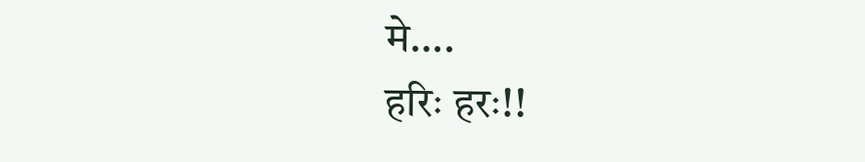मे….
हरिः हरः!!